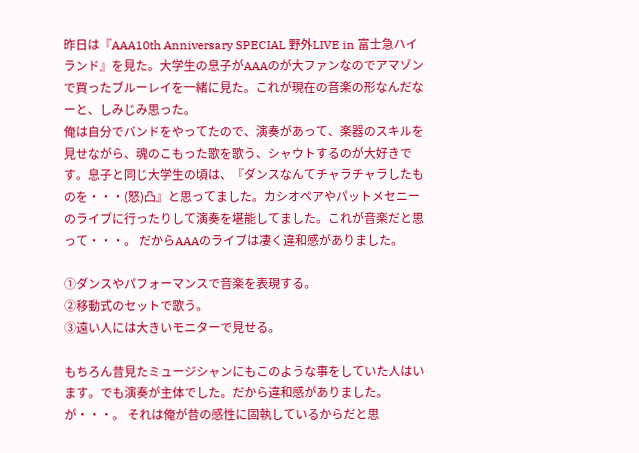昨日は『AAA10th Anniversary SPECIAL 野外LIVE in 富士急ハイランド』を見た。大学生の息子がAAAのが大ファンなのでアマゾンで買ったブルーレイを一緒に見た。これが現在の音楽の形なんだなーと、しみじみ思った。
俺は自分でバンドをやってたので、演奏があって、楽器のスキルを見せながら、魂のこもった歌を歌う、シャウトするのが大好きです。息子と同じ大学生の頃は、『ダンスなんてチャラチャラしたものを・・・(怒)凸』と思ってました。カシオペアやパットメセニーのライブに行ったりして演奏を堪能してました。これが音楽だと思って・・・。 だからAAAのライブは凄く違和感がありました。

①ダンスやパフォーマンスで音楽を表現する。
②移動式のセットで歌う。
③遠い人には大きいモニターで見せる。

もちろん昔見たミュージシャンにもこのような事をしていた人はいます。でも演奏が主体でした。だから違和感がありました。が・・・。 それは俺が昔の感性に固執しているからだと思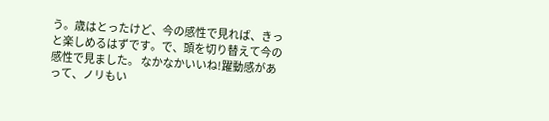う。歳はとったけど、今の感性で見れば、きっと楽しめるはずです。で、頭を切り替えて今の感性で見ました。 なかなかいいね!躍動感があって、ノリもい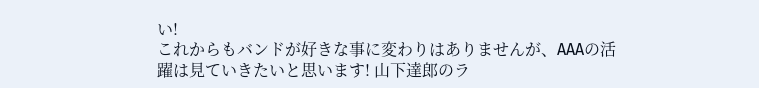い!
これからもバンドが好きな事に変わりはありませんが、AAAの活躍は見ていきたいと思います! 山下達郎のラ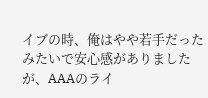イブの時、俺はやや若手だったみたいで安心感がありましたが、AAAのライ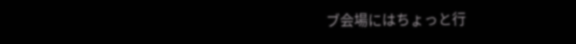ブ会場にはちょっと行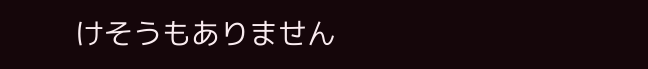けそうもありません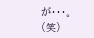が・・・。(笑)